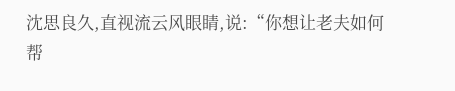沈思良久,直视流云风眼睛,说:“你想让老夫如何帮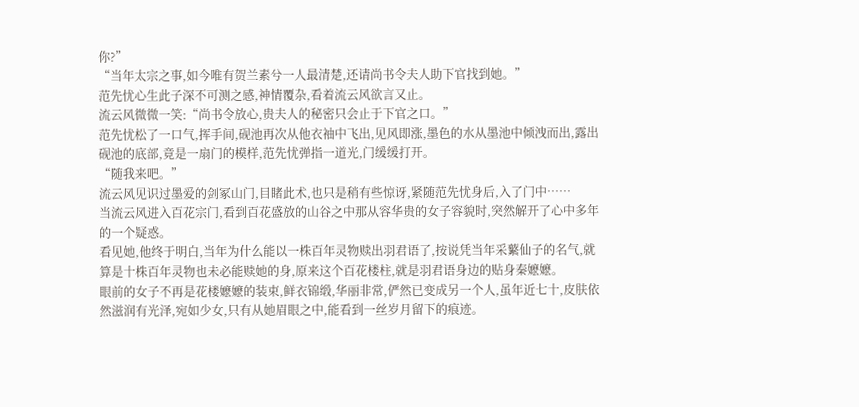你?”
“当年太宗之事,如今唯有贺兰素兮一人最清楚,还请尚书令夫人助下官找到她。”
范先忧心生此子深不可测之感,神情覆杂,看着流云风欲言又止。
流云风微微一笑:“尚书令放心,贵夫人的秘密只会止于下官之口。”
范先忧松了一口气,挥手间,砚池再次从他衣袖中飞出,见风即涨,墨色的水从墨池中倾洩而出,露出砚池的底部,竟是一扇门的模样,范先忧弹指一道光,门缓缓打开。
“随我来吧。”
流云风见识过墨爱的剑冢山门,目睹此术,也只是稍有些惊讶,紧随范先忧身后,入了门中……
当流云风进入百花宗门,看到百花盛放的山谷之中那从容华贵的女子容貌时,突然解开了心中多年的一个疑惑。
看见她,他终于明白,当年为什么能以一株百年灵物赎出羽君语了,按说凭当年采蘩仙子的名气,就算是十株百年灵物也未必能赎她的身,原来这个百花楼柱,就是羽君语身边的贴身秦嬷嬷。
眼前的女子不再是花楼嬷嬷的装束,鲜衣锦缎,华丽非常,俨然已变成另一个人,虽年近七十,皮肤依然滋润有光泽,宛如少女,只有从她眉眼之中,能看到一丝岁月留下的痕迹。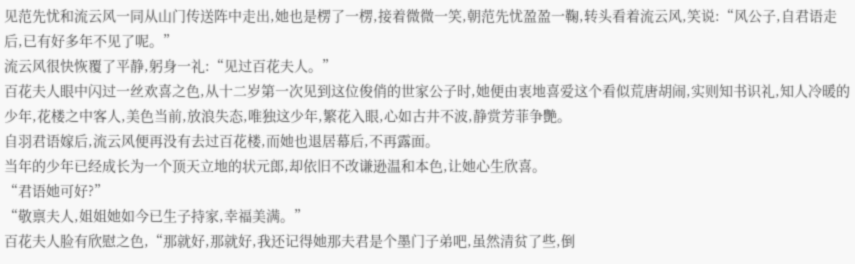见范先忧和流云风一同从山门传送阵中走出,她也是楞了一楞,接着微微一笑,朝范先忧盈盈一鞠,转头看着流云风,笑说:“风公子,自君语走后,已有好多年不见了呢。”
流云风很快恢覆了平静,躬身一礼:“见过百花夫人。”
百花夫人眼中闪过一丝欢喜之色,从十二岁第一次见到这位俊俏的世家公子时,她便由衷地喜爱这个看似荒唐胡闹,实则知书识礼,知人冷暖的少年,花楼之中客人,美色当前,放浪失态,唯独这少年,繁花入眼,心如古井不波,静赏芳菲争艷。
自羽君语嫁后,流云风便再没有去过百花楼,而她也退居幕后,不再露面。
当年的少年已经成长为一个顶天立地的状元郎,却依旧不改谦逊温和本色,让她心生欣喜。
“君语她可好?”
“敬禀夫人,姐姐她如今已生子持家,幸福美满。”
百花夫人脸有欣慰之色,“那就好,那就好,我还记得她那夫君是个墨门子弟吧,虽然清贫了些,倒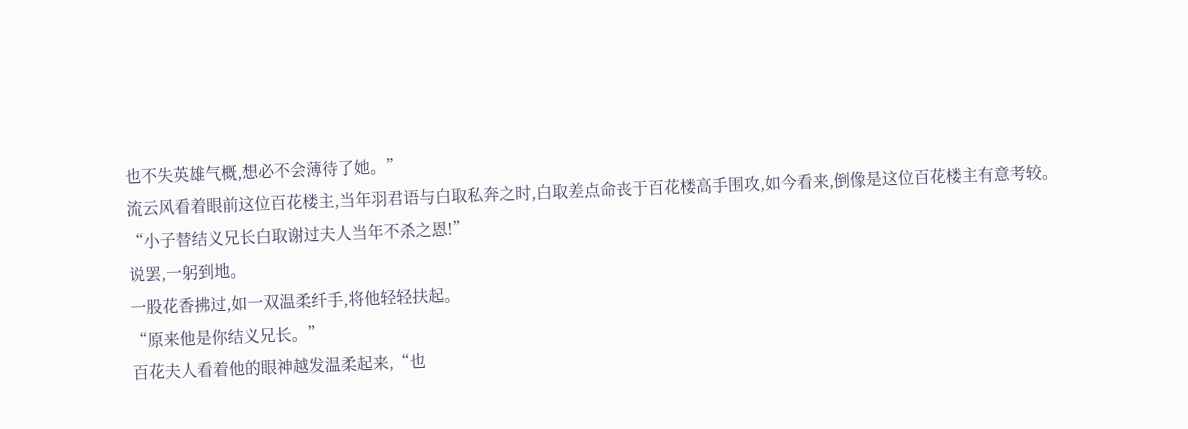也不失英雄气概,想必不会薄待了她。”
流云风看着眼前这位百花楼主,当年羽君语与白取私奔之时,白取差点命丧于百花楼高手围攻,如今看来,倒像是这位百花楼主有意考较。
“小子替结义兄长白取谢过夫人当年不杀之恩!”
说罢,一躬到地。
一股花香拂过,如一双温柔纤手,将他轻轻扶起。
“原来他是你结义兄长。”
百花夫人看着他的眼神越发温柔起来,“也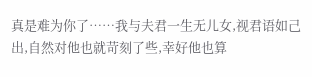真是难为你了……我与夫君一生无儿女,视君语如己出,自然对他也就苛刻了些,幸好他也算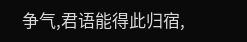争气,君语能得此归宿,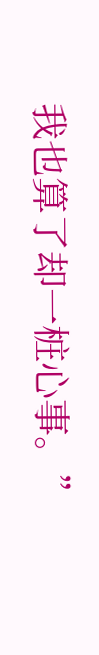我也算了却一桩心事。”